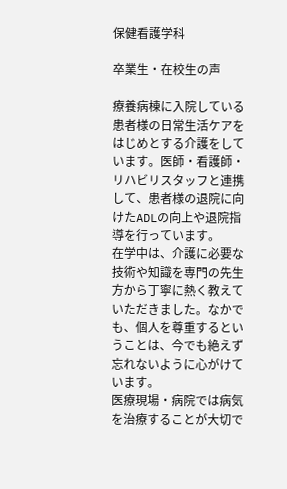保健看護学科

卒業生・在校生の声

療養病棟に入院している患者様の日常生活ケアをはじめとする介護をしています。医師・看護師・リハビリスタッフと連携して、患者様の退院に向けたADLの向上や退院指導を行っています。
在学中は、介護に必要な技術や知識を専門の先生方から丁寧に熱く教えていただきました。なかでも、個人を尊重するということは、今でも絶えず忘れないように心がけています。
医療現場・病院では病気を治療することが大切で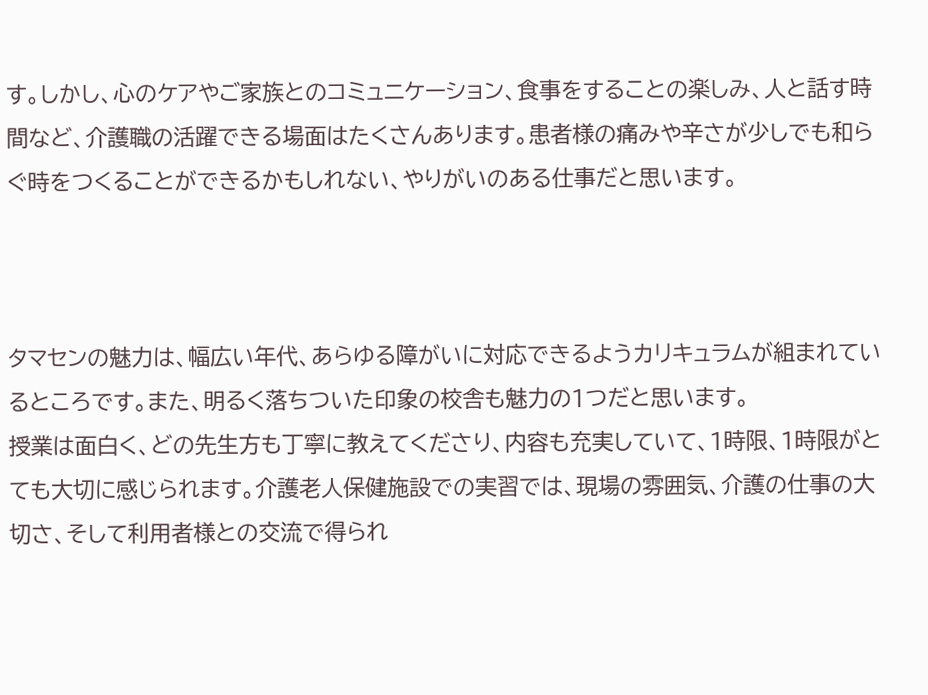す。しかし、心のケアやご家族とのコミュニケーション、食事をすることの楽しみ、人と話す時間など、介護職の活躍できる場面はたくさんあります。患者様の痛みや辛さが少しでも和らぐ時をつくることができるかもしれない、やりがいのある仕事だと思います。



タマセンの魅力は、幅広い年代、あらゆる障がいに対応できるようカリキュラムが組まれているところです。また、明るく落ちついた印象の校舎も魅力の1つだと思います。
授業は面白く、どの先生方も丁寧に教えてくださり、内容も充実していて、1時限、1時限がとても大切に感じられます。介護老人保健施設での実習では、現場の雰囲気、介護の仕事の大切さ、そして利用者様との交流で得られ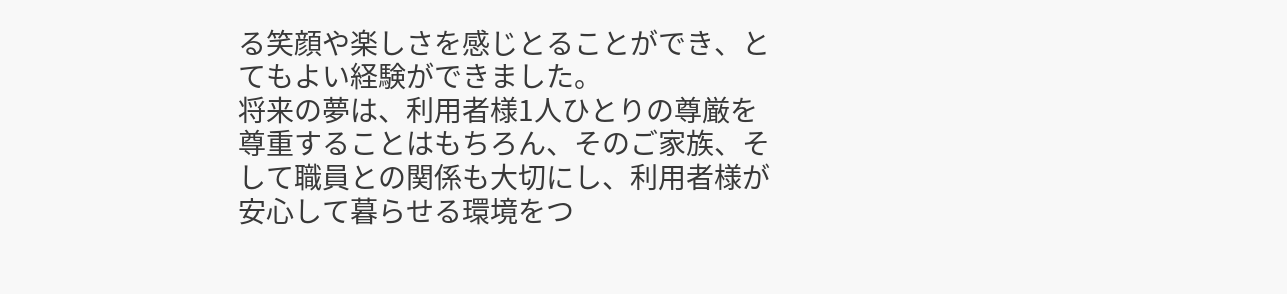る笑顔や楽しさを感じとることができ、とてもよい経験ができました。
将来の夢は、利用者様1人ひとりの尊厳を尊重することはもちろん、そのご家族、そして職員との関係も大切にし、利用者様が安心して暮らせる環境をつ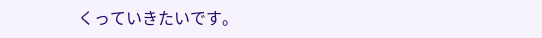くっていきたいです。